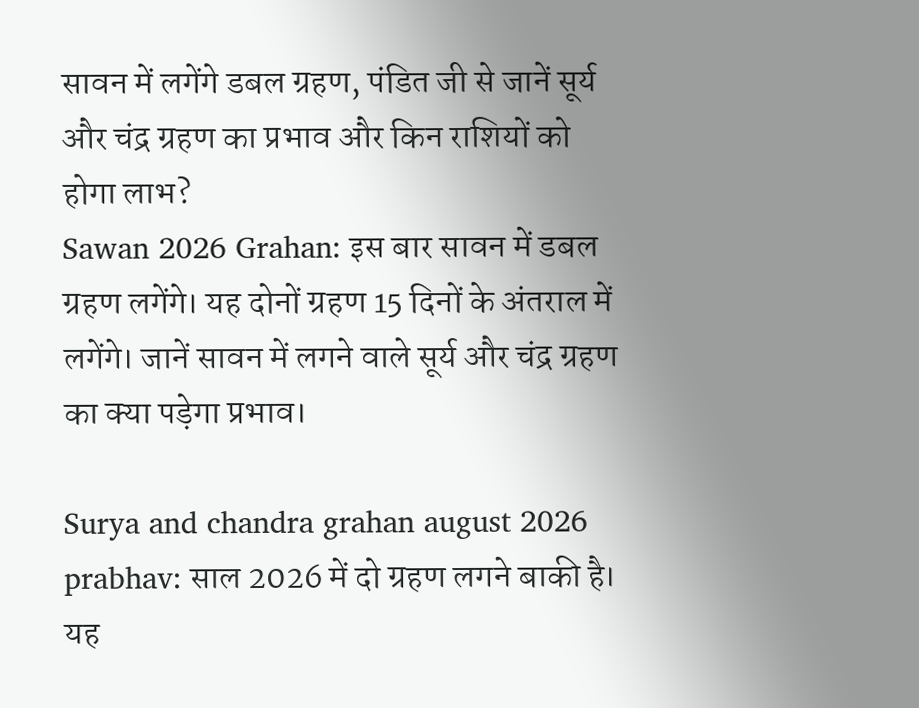सावन में लगेंगे डबल ग्रहण, पंडित जी से जानें सूर्य और चंद्र ग्रहण का प्रभाव और किन राशियों को होगा लाभ?
Sawan 2026 Grahan: इस बार सावन में डबल ग्रहण लगेंगे। यह दोनों ग्रहण 15 दिनों के अंतराल में लगेंगे। जानें सावन में लगने वाले सूर्य और चंद्र ग्रहण का क्या पड़ेगा प्रभाव।

Surya and chandra grahan august 2026 prabhav: साल 2026 में दो ग्रहण लगने बाकी है। यह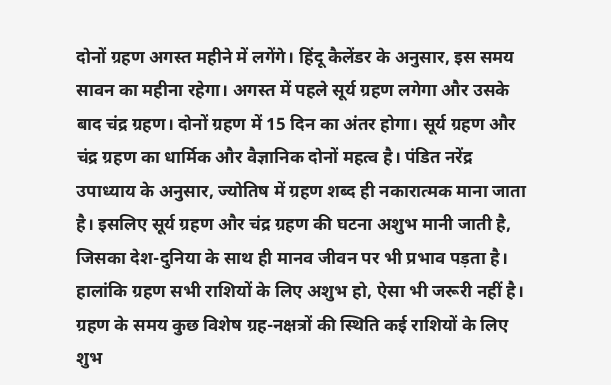दोनों ग्रहण अगस्त महीने में लगेंगे। हिंदू कैलेंडर के अनुसार, इस समय सावन का महीना रहेगा। अगस्त में पहले सूर्य ग्रहण लगेगा और उसके बाद चंद्र ग्रहण। दोनों ग्रहण में 15 दिन का अंतर होगा। सूर्य ग्रहण और चंद्र ग्रहण का धार्मिक और वैज्ञानिक दोनों महत्व है। पंडित नरेंद्र उपाध्याय के अनुसार, ज्योतिष में ग्रहण शब्द ही नकारात्मक माना जाता है। इसलिए सूर्य ग्रहण और चंद्र ग्रहण की घटना अशुभ मानी जाती है, जिसका देश-दुनिया के साथ ही मानव जीवन पर भी प्रभाव पड़ता है। हालांकि ग्रहण सभी राशियों के लिए अशुभ हो, ऐसा भी जरूरी नहीं है। ग्रहण के समय कुछ विशेष ग्रह-नक्षत्रों की स्थिति कई राशियों के लिए शुभ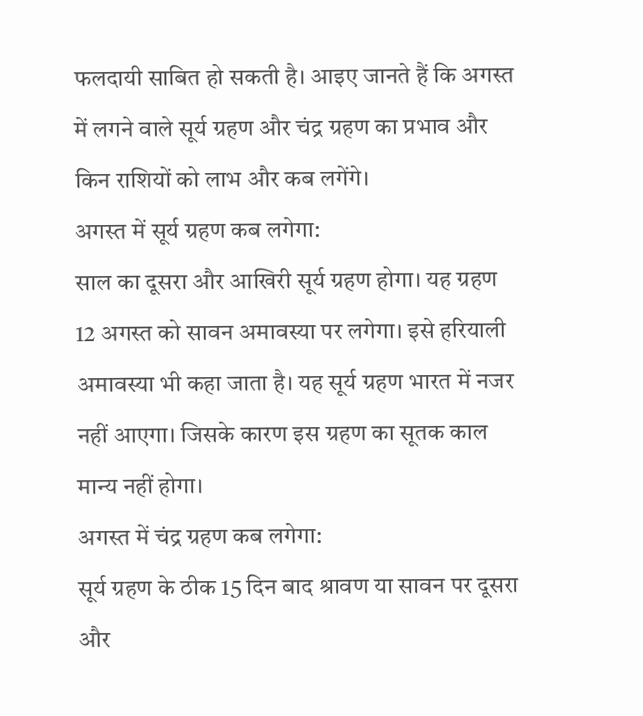फलदायी साबित हो सकती है। आइए जानते हैं कि अगस्त में लगने वाले सूर्य ग्रहण और चंद्र ग्रहण का प्रभाव और किन राशियों को लाभ और कब लगेंगे।
अगस्त में सूर्य ग्रहण कब लगेगा:
साल का दूसरा और आखिरी सूर्य ग्रहण होगा। यह ग्रहण 12 अगस्त को सावन अमावस्या पर लगेगा। इसे हरियाली अमावस्या भी कहा जाता है। यह सूर्य ग्रहण भारत में नजर नहीं आएगा। जिसके कारण इस ग्रहण का सूतक काल मान्य नहीं होगा।
अगस्त में चंद्र ग्रहण कब लगेगा:
सूर्य ग्रहण के ठीक 15 दिन बाद श्रावण या सावन पर दूसरा और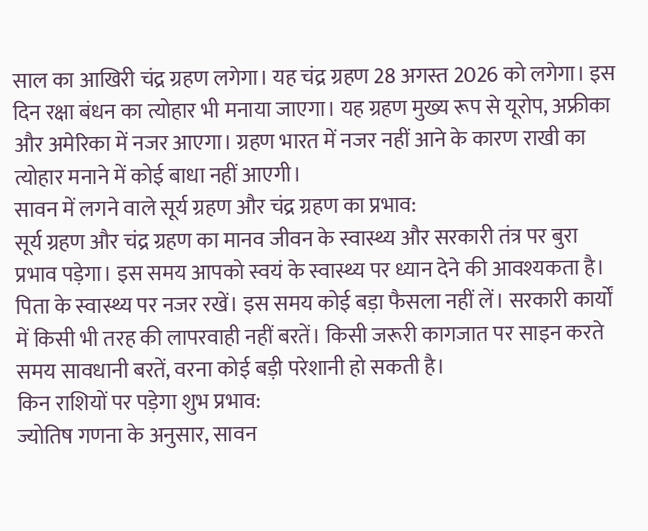साल का आखिरी चंद्र ग्रहण लगेगा। यह चंद्र ग्रहण 28 अगस्त 2026 को लगेगा। इस दिन रक्षा बंधन का त्योहार भी मनाया जाएगा। यह ग्रहण मुख्य रूप से यूरोप, अफ्रीका और अमेरिका में नजर आएगा। ग्रहण भारत में नजर नहीं आने के कारण राखी का त्योहार मनाने में कोई बाधा नहीं आएगी।
सावन में लगने वाले सूर्य ग्रहण और चंद्र ग्रहण का प्रभाव:
सूर्य ग्रहण और चंद्र ग्रहण का मानव जीवन के स्वास्थ्य और सरकारी तंत्र पर बुरा प्रभाव पड़ेगा। इस समय आपको स्वयं के स्वास्थ्य पर ध्यान देने की आवश्यकता है। पिता के स्वास्थ्य पर नजर रखें। इस समय कोई बड़ा फैसला नहीं लें। सरकारी कार्यों में किसी भी तरह की लापरवाही नहीं बरतें। किसी जरूरी कागजात पर साइन करते समय सावधानी बरतें, वरना कोई बड़ी परेशानी हो सकती है।
किन राशियों पर पड़ेगा शुभ प्रभाव:
ज्योतिष गणना के अनुसार, सावन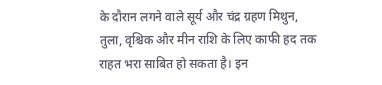के दौरान लगने वाले सूर्य और चंद्र ग्रहण मिथुन, तुला, वृश्चिक और मीन राशि के लिए काफी हद तक राहत भरा साबित हो सकता है। इन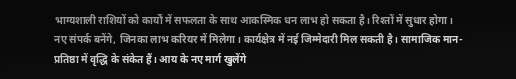भाग्यशाली राशियों को कार्यों में सफलता के साथ आकस्मिक धन लाभ हो सकता है। रिश्तों में सुधार होगा। नए संपर्क बनेंगे, जिनका लाभ करियर में मिलेगा। कार्यक्षेत्र में नई जिम्मेदारी मिल सकती है। सामाजिक मान-प्रतिष्ठा में वृद्धि के संकेत हैं। आय के नए मार्ग खुलेंगे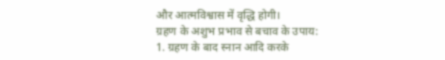और आत्मविश्वास में वृद्धि होगी।
ग्रहण के अशुभ प्रभाव से बचाव के उपाय:
1. ग्रहण के बाद स्नान आदि करके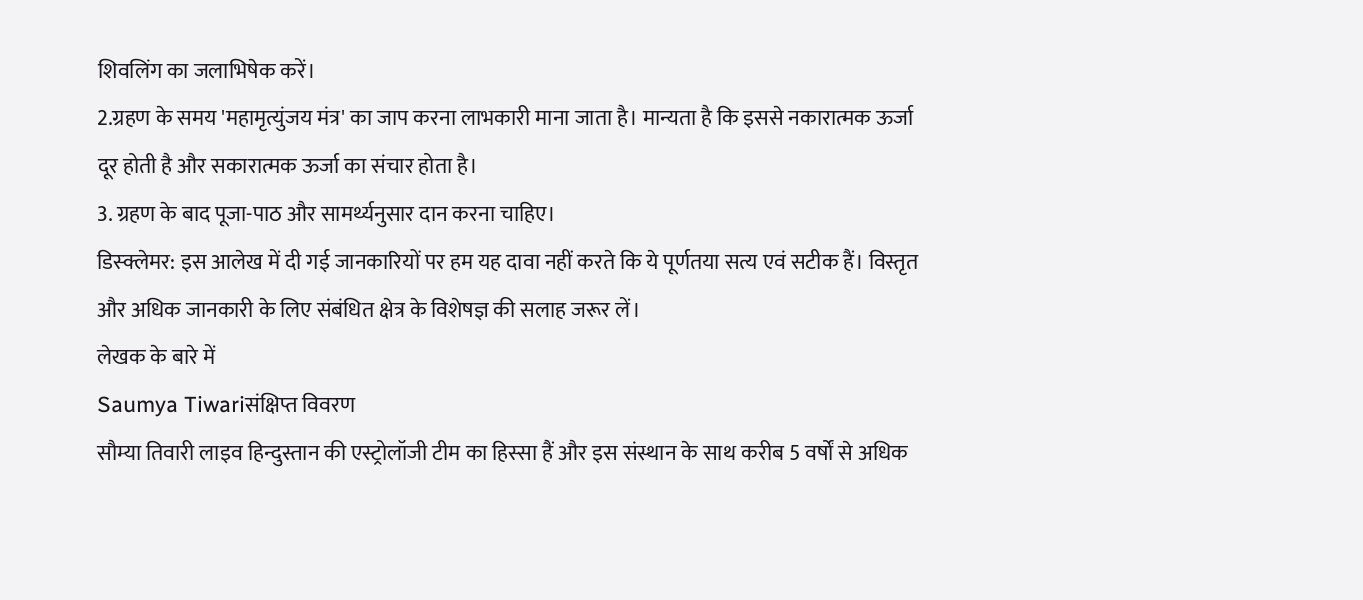शिवलिंग का जलाभिषेक करें।
2.ग्रहण के समय 'महामृत्युंजय मंत्र' का जाप करना लाभकारी माना जाता है। मान्यता है कि इससे नकारात्मक ऊर्जा दूर होती है और सकारात्मक ऊर्जा का संचार होता है।
3. ग्रहण के बाद पूजा-पाठ और सामर्थ्यनुसार दान करना चाहिए।
डिस्क्लेमर: इस आलेख में दी गई जानकारियों पर हम यह दावा नहीं करते कि ये पूर्णतया सत्य एवं सटीक हैं। विस्तृत और अधिक जानकारी के लिए संबंधित क्षेत्र के विशेषज्ञ की सलाह जरूर लें।
लेखक के बारे में
Saumya Tiwariसंक्षिप्त विवरण
सौम्या तिवारी लाइव हिन्दुस्तान की एस्ट्रोलॉजी टीम का हिस्सा हैं और इस संस्थान के साथ करीब 5 वर्षों से अधिक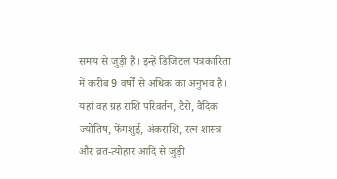समय से जुड़ी हैं। इन्हें डिजिटल पत्रकारिता में करीब 9 वर्षों से अधिक का अनुभव है। यहां वह ग्रह राशि परिवर्तन, टैरो, वैदिक ज्योतिष, फेंगशुई, अंकराशि, रत्न शास्त्र और व्रत-त्योहार आदि से जुड़ी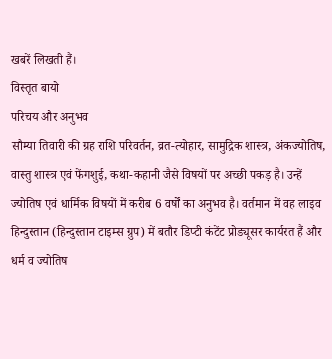खबरें लिखती हैं।
विस्तृत बायो
परिचय और अनुभव
सौम्या तिवारी की ग्रह राशि परिवर्तन, व्रत-त्योहार, सामुद्रिक शास्त्र, अंकज्योतिष, वास्तु शास्त्र एवं फेंगशुई, कथा-कहानी जैसे विषयों पर अच्छी पकड़ है। उन्हें ज्योतिष एवं धार्मिक विषयों में करीब 6 वर्षों का अनुभव है। वर्तमान में वह लाइव हिन्दुस्तान (हिन्दुस्तान टाइम्स ग्रुप) में बतौर डिप्टी कंटेंट प्रोड्यूसर कार्यरत हैं और धर्म व ज्योतिष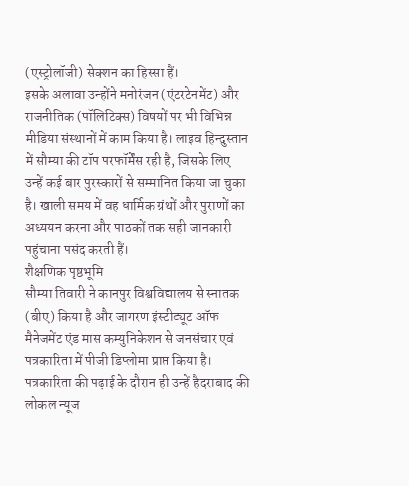(एस्ट्रोलॉजी) सेक्शन का हिस्सा हैं।
इसके अलावा उन्होंने मनोरंजन (एंटरटेनमेंट) और राजनीतिक (पॉलिटिक्स) विषयों पर भी विभिन्न मीडिया संस्थानों में काम किया है। लाइव हिन्दुस्तान में सौम्या की टॉप परफॉर्मेंस रही है, जिसके लिए उन्हें कई बार पुरस्कारों से सम्मानित किया जा चुका है। खाली समय में वह धार्मिक ग्रंथों और पुराणों का अध्ययन करना और पाठकों तक सही जानकारी पहुंचाना पसंद करती हैं।
शैक्षणिक पृष्ठभूमि
सौम्या तिवारी ने कानपुर विश्वविद्यालय से स्नातक (बीए) किया है और जागरण इंस्टीट्यूट ऑफ मैनेजमेंट एंड मास कम्युनिकेशन से जनसंचार एवं पत्रकारिता में पीजी डिप्लोमा प्राप्त किया है। पत्रकारिता की पढ़ाई के दौरान ही उन्हें हैदराबाद की लोकल न्यूज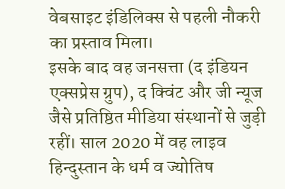वेबसाइट इंडिलिक्स से पहली नौकरी का प्रस्ताव मिला।
इसके बाद वह जनसत्ता (द इंडियन एक्सप्रेस ग्रुप), द क्विंट और जी न्यूज जैसे प्रतिष्ठित मीडिया संस्थानों से जुड़ी रहीं। साल 2020 में वह लाइव हिन्दुस्तान के धर्म व ज्योतिष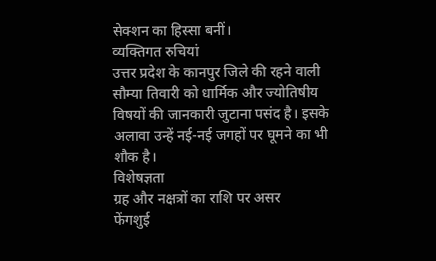सेक्शन का हिस्सा बनीं।
व्यक्तिगत रुचियां
उत्तर प्रदेश के कानपुर जिले की रहने वाली सौम्या तिवारी को धार्मिक और ज्योतिषीय विषयों की जानकारी जुटाना पसंद है। इसके अलावा उन्हें नई-नई जगहों पर घूमने का भी शौक है।
विशेषज्ञता
ग्रह और नक्षत्रों का राशि पर असर
फेंगशुई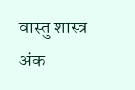वास्तु शास्त्र
अंक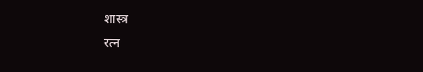शास्त्र
रत्न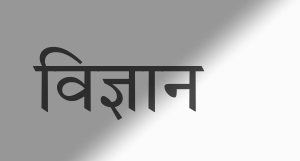विज्ञान